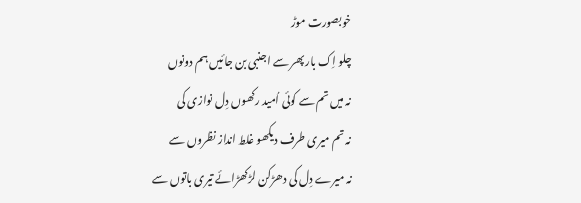خوبصورت موڑ
چلو اِک بار پھر سے اجنبی بن جائیں ہم دونوں
نہ میں تم سے کوئی اُمید رکھوں دِل نوازی کی
نہ تم میری طرف دیکھو غلط انداز نظروں سے
نہ میرے دِل کی دھڑکن لڑکھڑائے تیری باتوں سے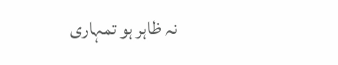نہ ظاہر ہو تمہاری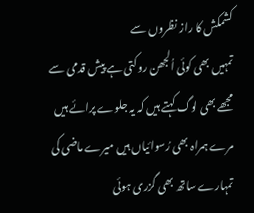کشمکش کا راز نظروں سے
تمہیں بھی کوئی اُلجھن روکتی ہے پیش قدمی سے
مجھے بھی لوگ کہتے ہیں کہ یہ جلوے پرائے ہیں
مرے ہمراہ بھی رُسوائیاں ہیں میرے ماضی کی
تمہارے ساتھ بھی گزری ہوئی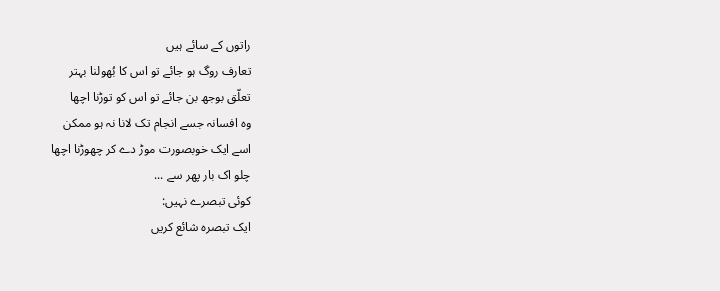راتوں کے سائے ہیں
تعارف روگ ہو جائے تو اس کا بُھولنا بہتر
تعلّق بوجھ بن جائے تو اس کو توڑنا اچھا
وہ افسانہ جسے انجام تک لانا نہ ہو ممکن
اسے ایک خوبصورت موڑ دے کر چھوڑنا اچھا
چلو اک بار پھر سے ...
کوئی تبصرے نہیں:
ایک تبصرہ شائع کریں